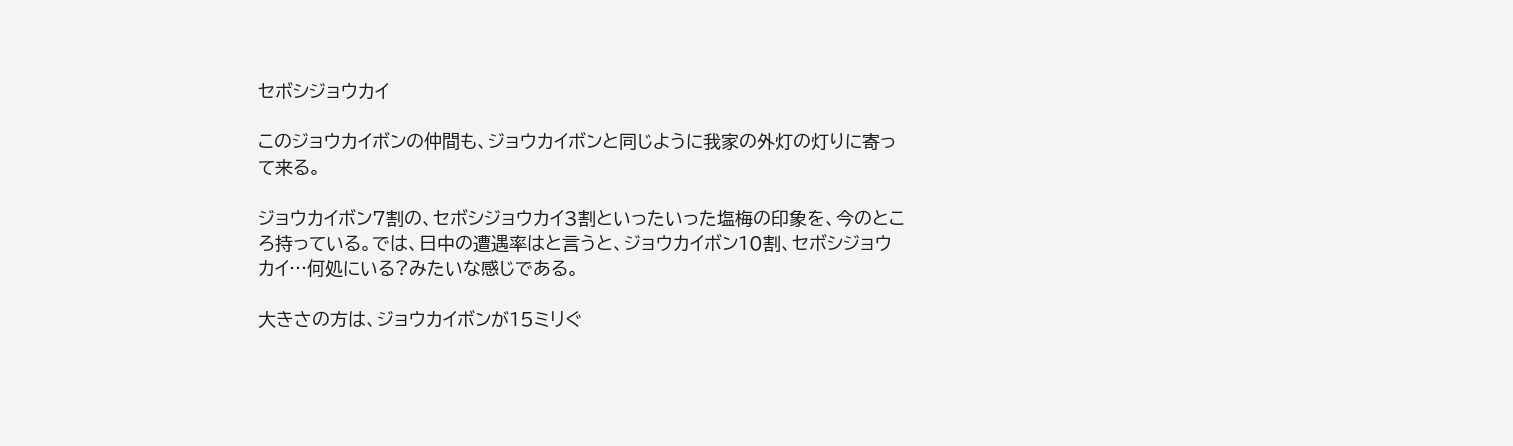セボシジョウカイ

このジョウカイボンの仲間も、ジョウカイボンと同じように我家の外灯の灯りに寄って来る。

ジョウカイボン7割の、セボシジョウカイ3割といったいった塩梅の印象を、今のところ持っている。では、日中の遭遇率はと言うと、ジョウカイボン10割、セボシジョウカイ…何処にいる?みたいな感じである。

大きさの方は、ジョウカイボンが15ミリぐ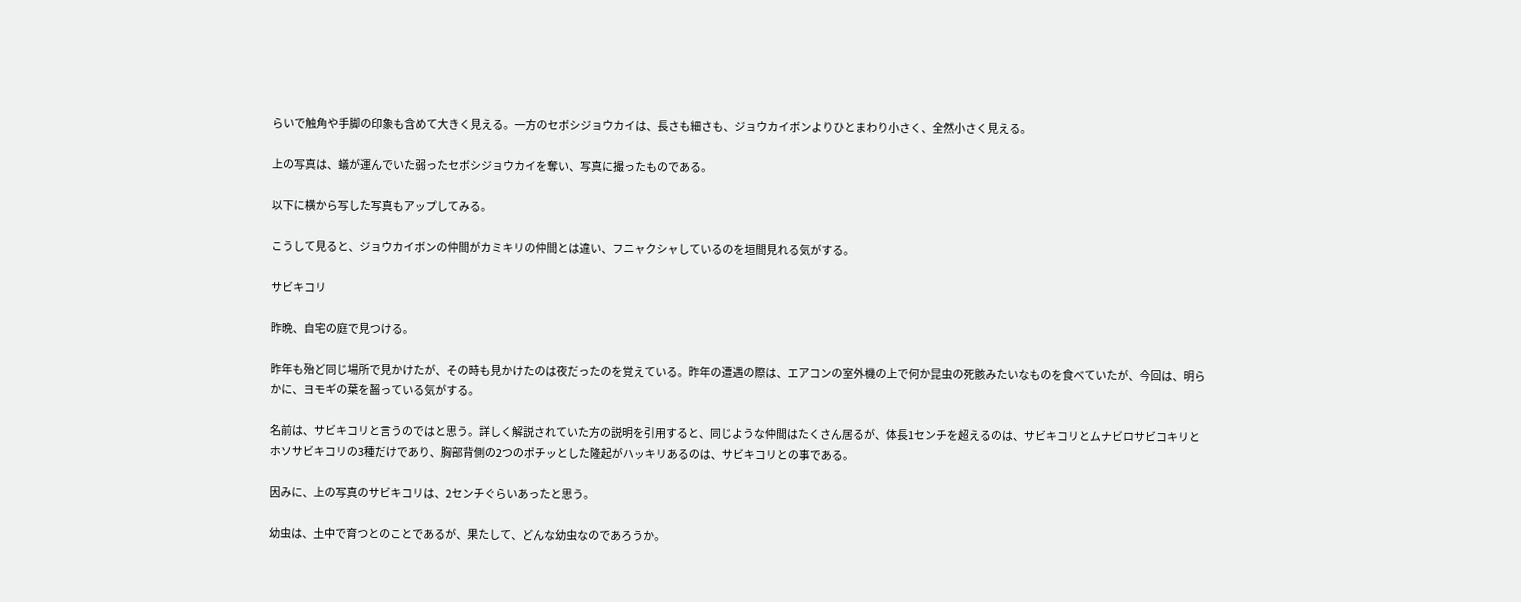らいで触角や手脚の印象も含めて大きく見える。一方のセボシジョウカイは、長さも細さも、ジョウカイボンよりひとまわり小さく、全然小さく見える。

上の写真は、蟻が運んでいた弱ったセボシジョウカイを奪い、写真に撮ったものである。

以下に横から写した写真もアップしてみる。

こうして見ると、ジョウカイボンの仲間がカミキリの仲間とは違い、フニャクシャしているのを垣間見れる気がする。

サビキコリ

昨晩、自宅の庭で見つける。

昨年も殆ど同じ場所で見かけたが、その時も見かけたのは夜だったのを覚えている。昨年の遭遇の際は、エアコンの室外機の上で何か昆虫の死骸みたいなものを食べていたが、今回は、明らかに、ヨモギの葉を齧っている気がする。

名前は、サビキコリと言うのではと思う。詳しく解説されていた方の説明を引用すると、同じような仲間はたくさん居るが、体長1センチを超えるのは、サビキコリとムナビロサビコキリとホソサビキコリの3種だけであり、胸部背側の2つのポチッとした隆起がハッキリあるのは、サビキコリとの事である。

因みに、上の写真のサビキコリは、2センチぐらいあったと思う。

幼虫は、土中で育つとのことであるが、果たして、どんな幼虫なのであろうか。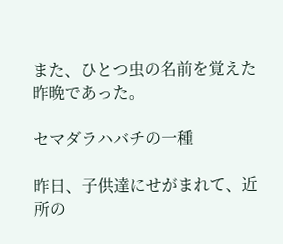また、ひとつ虫の名前を覚えた昨晩であった。

セマダラハバチの一種

昨日、子供達にせがまれて、近所の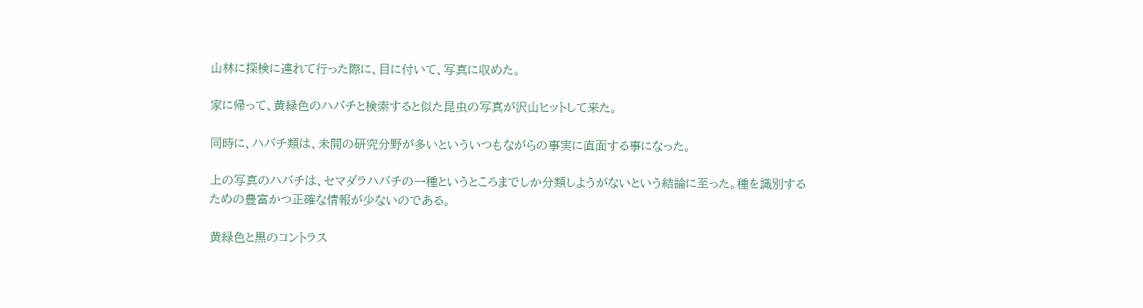山林に探検に連れて行った際に、目に付いて、写真に収めた。

家に帰って、黄緑色のハバチと検索すると似た昆虫の写真が沢山ヒットして来た。

同時に、ハバチ類は、未開の研究分野が多いといういつもながらの事実に直面する事になった。

上の写真のハバチは、セマダラハバチの一種というところまでしか分類しようがないという結論に至った。種を識別するための豊富かつ正確な情報が少ないのである。

黄緑色と黒のコントラス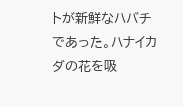トが新鮮なハバチであった。ハナイカダの花を吸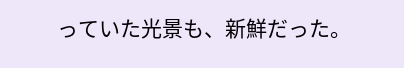っていた光景も、新鮮だった。